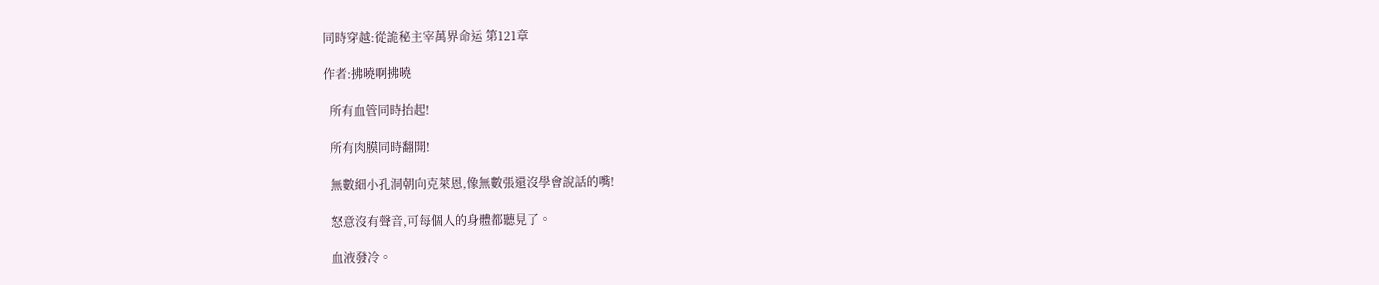同時穿越:從詭秘主宰萬界命运 第121章

作者:拂曉啊拂曉

  所有血管同時抬起!

  所有肉膜同時翻開!

  無數細小孔洞朝向克萊恩,像無數張還沒學會說話的嘴!

  怒意沒有聲音,可每個人的身體都聽見了。

  血液發冷。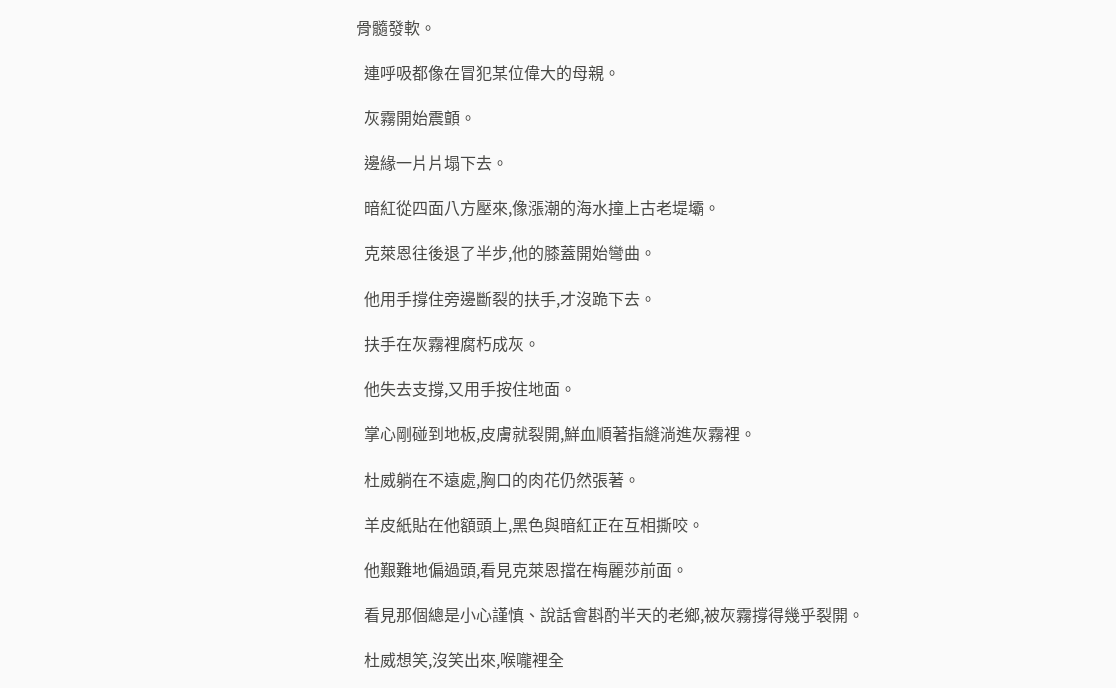骨髓發軟。

  連呼吸都像在冒犯某位偉大的母親。

  灰霧開始震顫。

  邊緣一片片塌下去。

  暗紅從四面八方壓來,像漲潮的海水撞上古老堤壩。

  克萊恩往後退了半步,他的膝蓋開始彎曲。

  他用手撐住旁邊斷裂的扶手,才沒跪下去。

  扶手在灰霧裡腐朽成灰。

  他失去支撐,又用手按住地面。

  掌心剛碰到地板,皮膚就裂開,鮮血順著指縫淌進灰霧裡。

  杜威躺在不遠處,胸口的肉花仍然張著。

  羊皮紙貼在他額頭上,黑色與暗紅正在互相撕咬。

  他艱難地偏過頭,看見克萊恩擋在梅麗莎前面。

  看見那個總是小心謹慎、說話會斟酌半天的老鄉,被灰霧撐得幾乎裂開。

  杜威想笑,沒笑出來,喉嚨裡全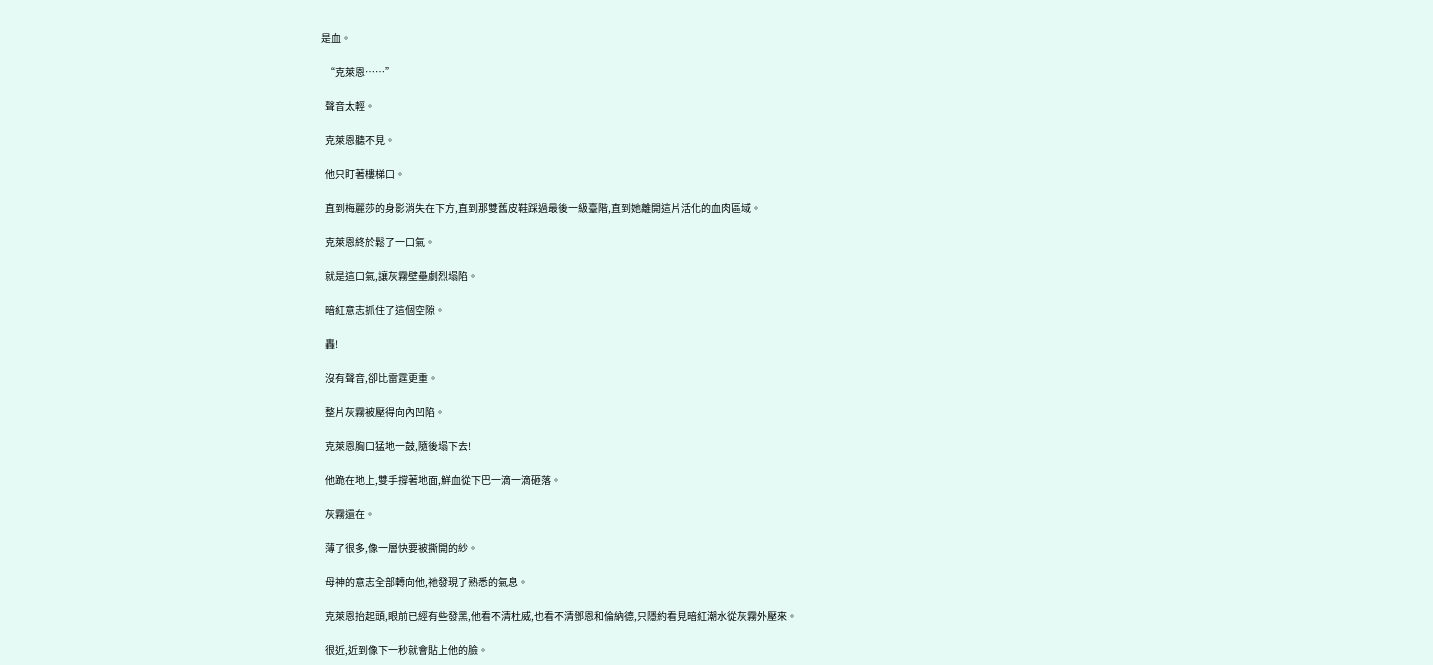是血。

  “克萊恩……”

  聲音太輕。

  克萊恩聽不見。

  他只盯著樓梯口。

  直到梅麗莎的身影消失在下方,直到那雙舊皮鞋踩過最後一級臺階,直到她離開這片活化的血肉區域。

  克萊恩終於鬆了一口氣。

  就是這口氣,讓灰霧壁壘劇烈塌陷。

  暗紅意志抓住了這個空隙。

  轟!

  沒有聲音,卻比雷霆更重。

  整片灰霧被壓得向內凹陷。

  克萊恩胸口猛地一鼓,隨後塌下去!

  他跪在地上,雙手撐著地面,鮮血從下巴一滴一滴砸落。

  灰霧還在。

  薄了很多,像一層快要被撕開的紗。

  母神的意志全部轉向他,祂發現了熟悉的氣息。

  克萊恩抬起頭,眼前已經有些發黑,他看不清杜威,也看不清鄧恩和倫納德,只隱約看見暗紅潮水從灰霧外壓來。

  很近,近到像下一秒就會貼上他的臉。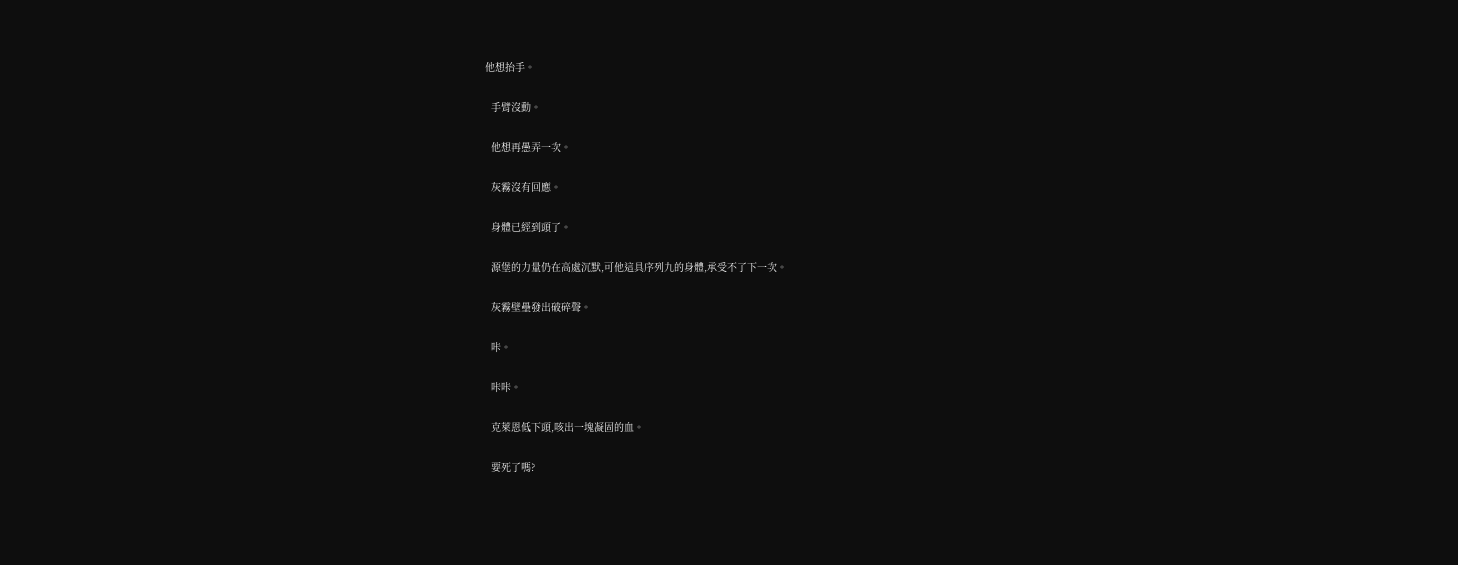他想抬手。

  手臂沒動。

  他想再愚弄一次。

  灰霧沒有回應。

  身體已經到頭了。

  源堡的力量仍在高處沉默,可他這具序列九的身體,承受不了下一次。

  灰霧壁壘發出破碎聲。

  咔。

  咔咔。

  克萊恩低下頭,咳出一塊凝固的血。

  要死了嗎?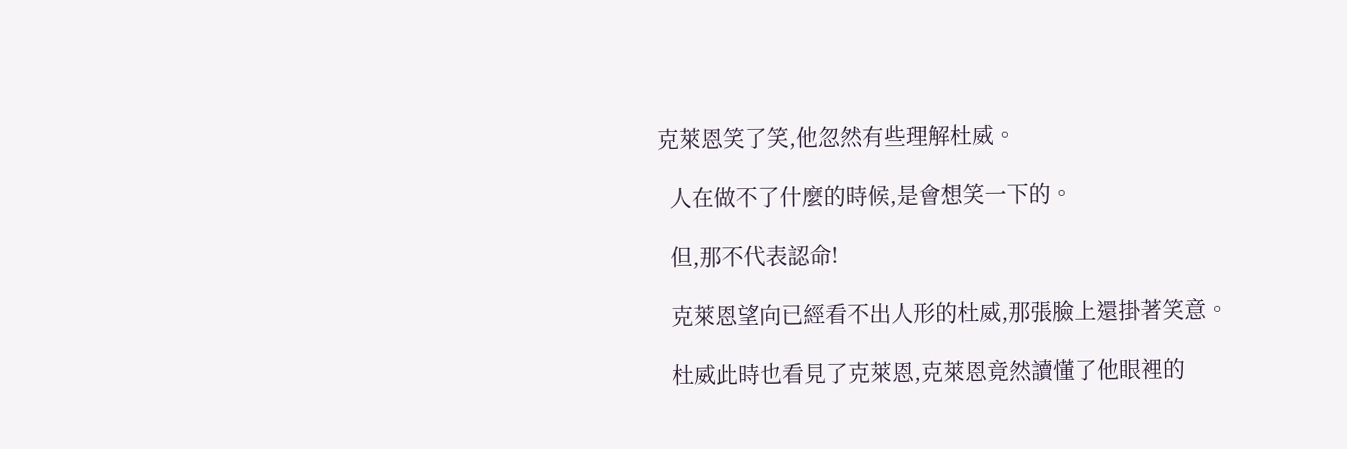克萊恩笑了笑,他忽然有些理解杜威。

  人在做不了什麼的時候,是會想笑一下的。

  但,那不代表認命!

  克萊恩望向已經看不出人形的杜威,那張臉上還掛著笑意。

  杜威此時也看見了克萊恩,克萊恩竟然讀懂了他眼裡的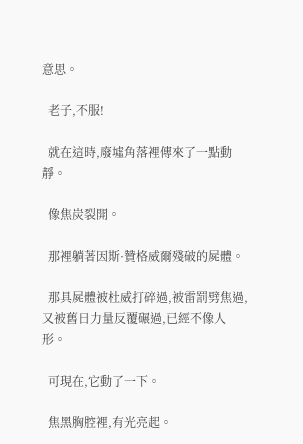意思。

  老子,不服!

  就在這時,廢墟角落裡傳來了一點動靜。

  像焦炭裂開。

  那裡躺著因斯·贊格威爾殘破的屍體。

  那具屍體被杜威打碎過,被雷罰劈焦過,又被舊日力量反覆碾過,已經不像人形。

  可現在,它動了一下。

  焦黑胸腔裡,有光亮起。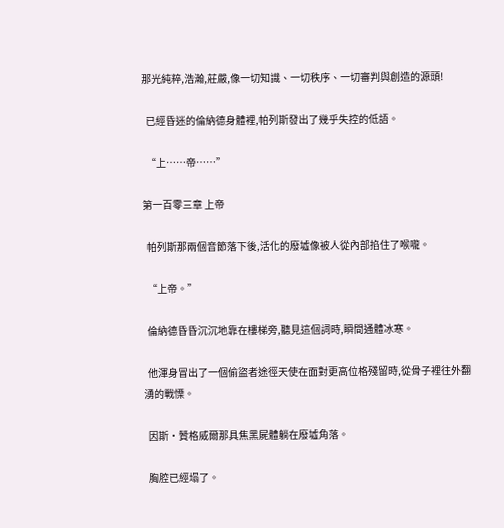那光純粹,浩瀚,莊嚴,像一切知識、一切秩序、一切審判與創造的源頭!

  已經昏迷的倫納德身體裡,帕列斯發出了幾乎失控的低語。

  “上……帝……”

第一百零三章 上帝

  帕列斯那兩個音節落下後,活化的廢墟像被人從內部掐住了喉嚨。

  “上帝。”

  倫納德昏昏沉沉地靠在樓梯旁,聽見這個詞時,瞬間通體冰寒。

  他渾身冒出了一個偷盜者途徑天使在面對更高位格殘留時,從骨子裡往外翻湧的戰慄。

  因斯·贊格威爾那具焦黑屍體躺在廢墟角落。

  胸腔已經塌了。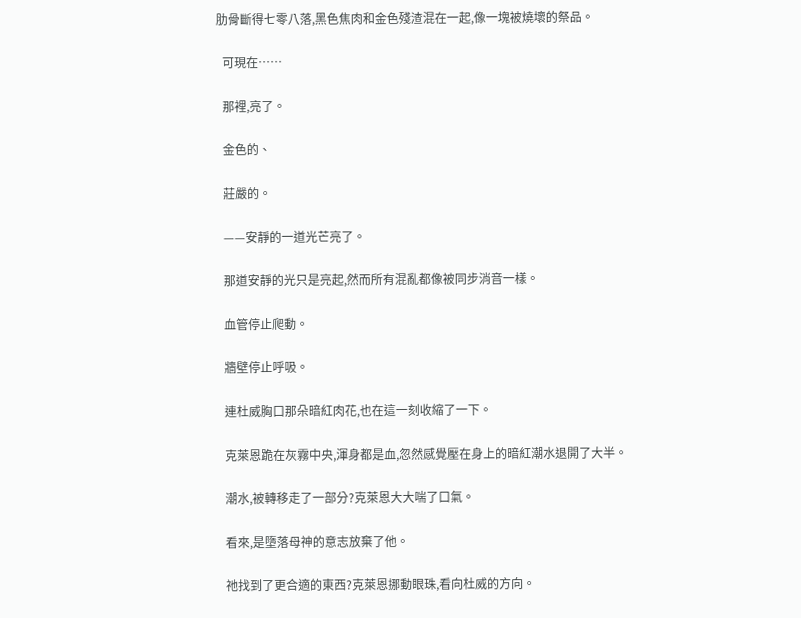肋骨斷得七零八落,黑色焦肉和金色殘渣混在一起,像一塊被燒壞的祭品。

  可現在……

  那裡,亮了。

  金色的、

  莊嚴的。

  ——安靜的一道光芒亮了。

  那道安靜的光只是亮起,然而所有混亂都像被同步消音一樣。

  血管停止爬動。

  牆壁停止呼吸。

  連杜威胸口那朵暗紅肉花,也在這一刻收縮了一下。

  克萊恩跪在灰霧中央,渾身都是血,忽然感覺壓在身上的暗紅潮水退開了大半。

  潮水,被轉移走了一部分?克萊恩大大喘了口氣。

  看來,是墮落母神的意志放棄了他。

  祂找到了更合適的東西?克萊恩挪動眼珠,看向杜威的方向。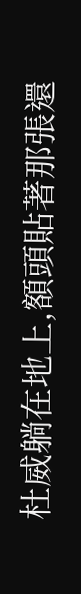杜威躺在地上,額頭貼著那張還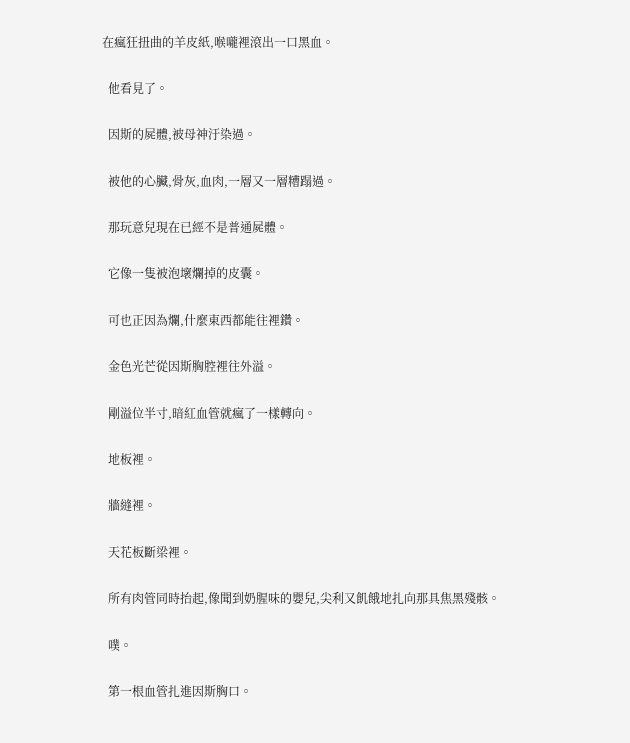在瘋狂扭曲的羊皮紙,喉嚨裡滾出一口黑血。

  他看見了。

  因斯的屍體,被母神汙染過。

  被他的心臟,骨灰,血肉,一層又一層糟蹋過。

  那玩意兒現在已經不是普通屍體。

  它像一隻被泡壞爛掉的皮囊。

  可也正因為爛,什麼東西都能往裡鑽。

  金色光芒從因斯胸腔裡往外溢。

  剛溢位半寸,暗紅血管就瘋了一樣轉向。

  地板裡。

  牆縫裡。

  天花板斷梁裡。

  所有肉管同時抬起,像聞到奶腥味的嬰兒,尖利又飢餓地扎向那具焦黑殘骸。

  噗。

  第一根血管扎進因斯胸口。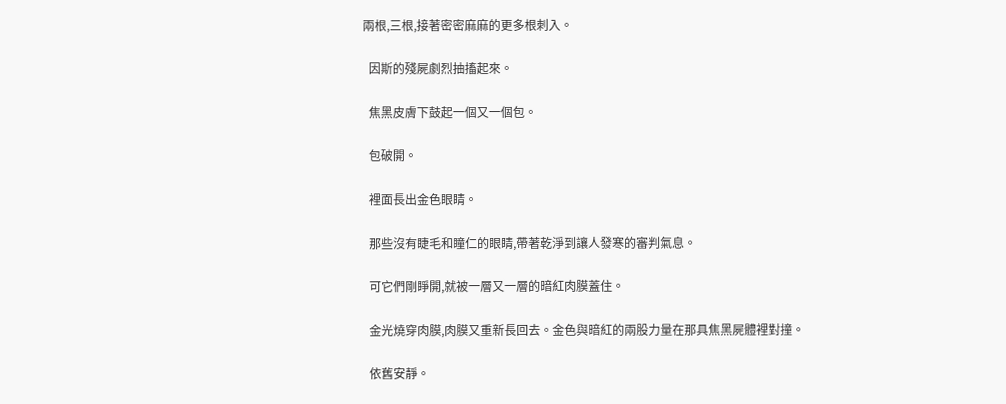兩根,三根,接著密密麻麻的更多根刺入。

  因斯的殘屍劇烈抽搐起來。

  焦黑皮膚下鼓起一個又一個包。

  包破開。

  裡面長出金色眼睛。

  那些沒有睫毛和瞳仁的眼睛,帶著乾淨到讓人發寒的審判氣息。

  可它們剛睜開,就被一層又一層的暗紅肉膜蓋住。

  金光燒穿肉膜,肉膜又重新長回去。金色與暗紅的兩股力量在那具焦黑屍體裡對撞。

  依舊安靜。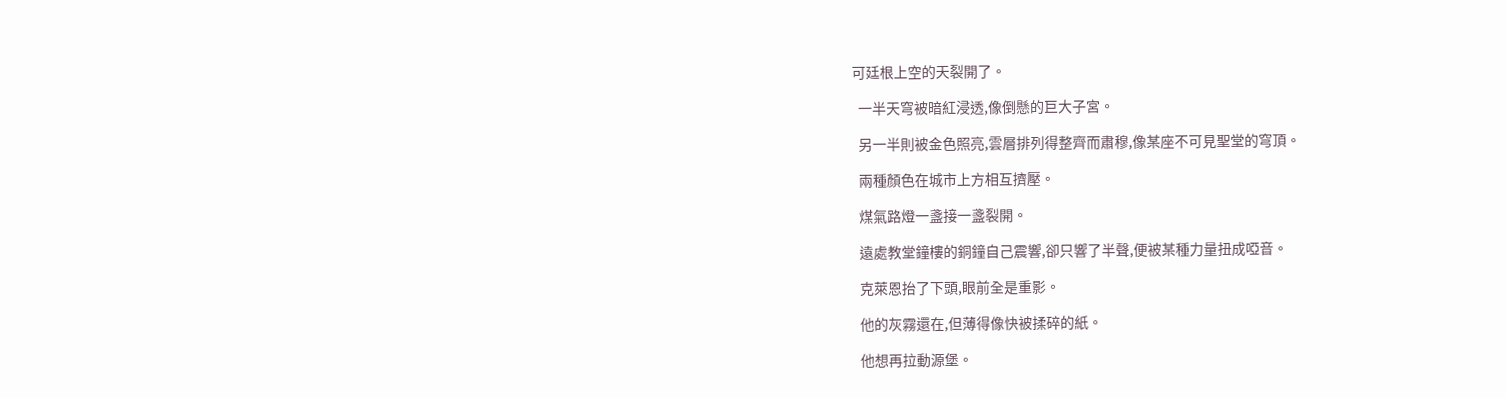可廷根上空的天裂開了。

  一半天穹被暗紅浸透,像倒懸的巨大子宮。

  另一半則被金色照亮,雲層排列得整齊而肅穆,像某座不可見聖堂的穹頂。

  兩種顏色在城市上方相互擠壓。

  煤氣路燈一盞接一盞裂開。

  遠處教堂鐘樓的銅鐘自己震響,卻只響了半聲,便被某種力量扭成啞音。

  克萊恩抬了下頭,眼前全是重影。

  他的灰霧還在,但薄得像快被揉碎的紙。

  他想再拉動源堡。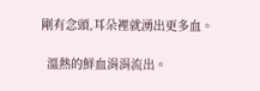剛有念頭,耳朵裡就湧出更多血。

  溫熱的鮮血涓涓流出。